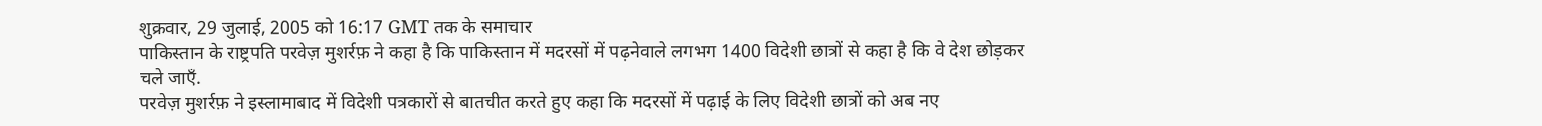शुक्रवार, 29 जुलाई, 2005 को 16:17 GMT तक के समाचार
पाकिस्तान के राष्ट्रपति परवेज़ मुशर्रफ़ ने कहा है कि पाकिस्तान में मदरसों में पढ़नेवाले लगभग 1400 विदेशी छात्रों से कहा है कि वे देश छोड़कर चले जाएँ.
परवेज़ मुशर्रफ़ ने इस्लामाबाद में विदेशी पत्रकारों से बातचीत करते हुए कहा कि मदरसों में पढ़ाई के लिए विदेशी छात्रों को अब नए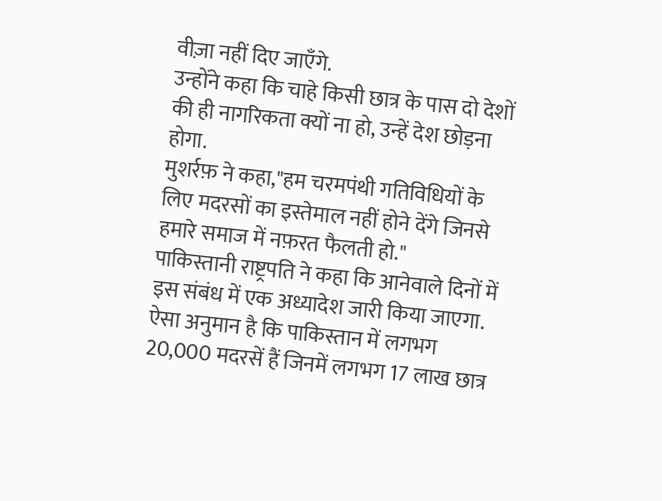वीज़ा नहीं दिए जाएँगे.
उन्होंने कहा कि चाहे किसी छात्र के पास दो देशों की ही नागरिकता क्यों ना हो, उन्हें देश छोड़ना होगा.
मुशर्रफ़ ने कहा,"हम चरमपंथी गतिविधियों के लिए मदरसों का इस्तेमाल नहीं होने देंगे जिनसे हमारे समाज में नफ़रत फैलती हो."
पाकिस्तानी राष्ट्रपति ने कहा कि आनेवाले दिनों में इस संबंध में एक अध्यादेश जारी किया जाएगा.
ऐसा अनुमान है कि पाकिस्तान में लगभग 20,000 मदरसें हैं जिनमें लगभग 17 लाख छात्र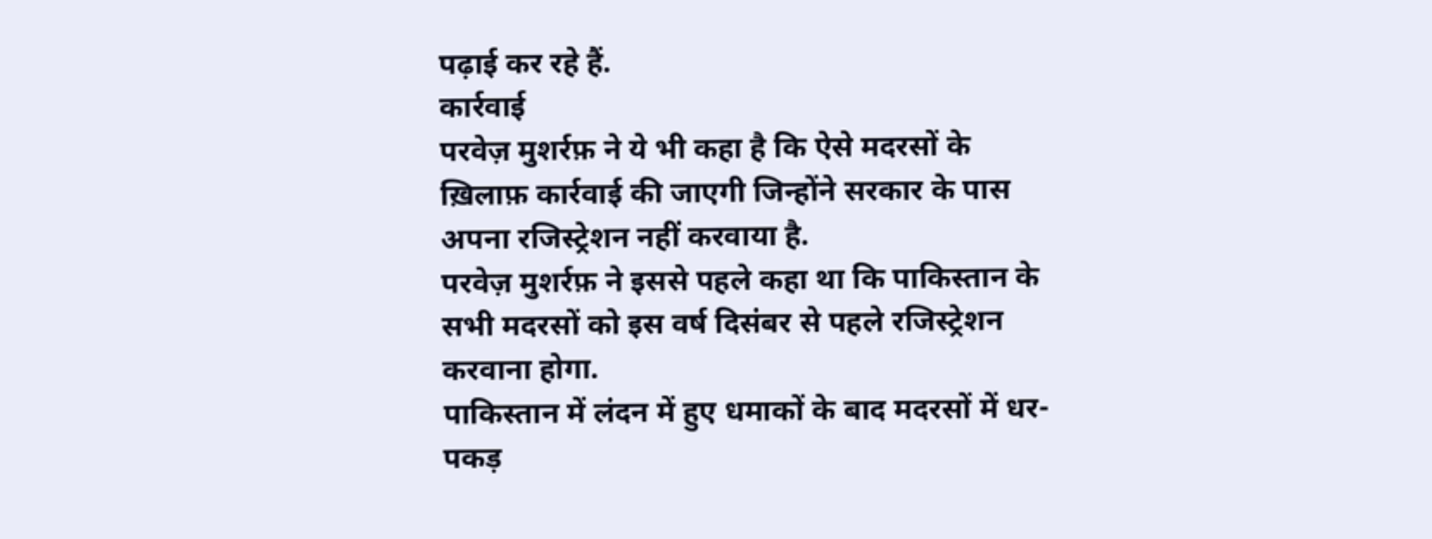पढ़ाई कर रहे हैं.
कार्रवाई
परवेज़ मुशर्रफ़ ने ये भी कहा है कि ऐसे मदरसों के ख़िलाफ़ कार्रवाई की जाएगी जिन्होंने सरकार के पास अपना रजिस्ट्रेशन नहीं करवाया है.
परवेज़ मुशर्रफ़ ने इससे पहले कहा था कि पाकिस्तान के सभी मदरसों को इस वर्ष दिसंबर से पहले रजिस्ट्रेशन करवाना होगा.
पाकिस्तान में लंदन में हुए धमाकों के बाद मदरसों में धर-पकड़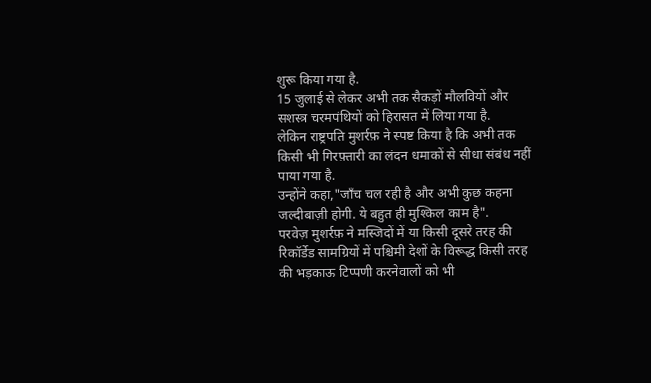शुरू किया गया है.
15 जुलाई से लेकर अभी तक सैकड़ों मौलवियों और सशस्त्र चरमपंथियों को हिरासत में लिया गया है.
लेकिन राष्ट्रपति मुशर्रफ़ ने स्पष्ट किया है कि अभी तक किसी भी गिरफ़्तारी का लंदन धमाकों से सीधा संबंध नहीं पाया गया है.
उन्होंने कहा,"जाँच चल रही है और अभी कुछ कहना जल्दीबाज़ी होगी. ये बहुत ही मुश्किल काम है".
परवेज़ मुशर्रफ़ ने मस्जिदों में या किसी दूसरे तरह की रिकॉर्डेड सामग्रियों में पश्चिमी देशों के विरूद्ध किसी तरह की भड़काऊ टिप्पणी करनेवालों को भी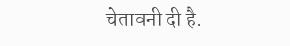चेतावनी दी है.